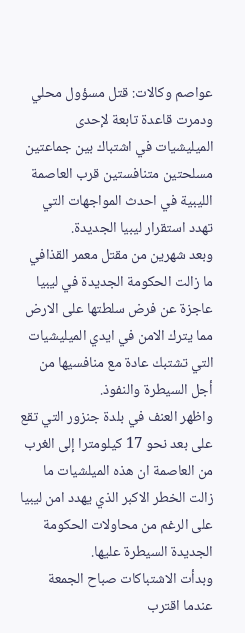عواصم وكالات: قتل مسؤول محلي ودمرت قاعدة تابعة لإحدى الميليشيات في اشتباك بين جماعتين مسلحتين متنافستين قرب العاصمة الليبية في احدث المواجهات التي تهدد استقرار ليبيا الجديدة.
وبعد شهرين من مقتل معمر القذافي ما زالت الحكومة الجديدة في ليبيا عاجزة عن فرض سلطتها على الارض مما يترك الامن في ايدي الميليشيات التي تشتبك عادة مع منافسيها من أجل السيطرة والنفوذ.
واظهر العنف في بلدة جنزور التي تقع على بعد نحو 17 كيلومترا إلى الغرب من العاصمة ان هذه الميلشيات ما زالت الخطر الاكبر الذي يهدد امن ليبيا على الرغم من محاولات الحكومة الجديدة السيطرة عليها.
وبدأت الاشتباكات صباح الجمعة عندما اقترب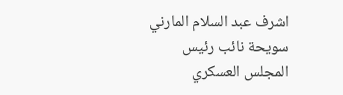اشرف عبد السلام المارني سويحة نائب رئيس المجلس العسكري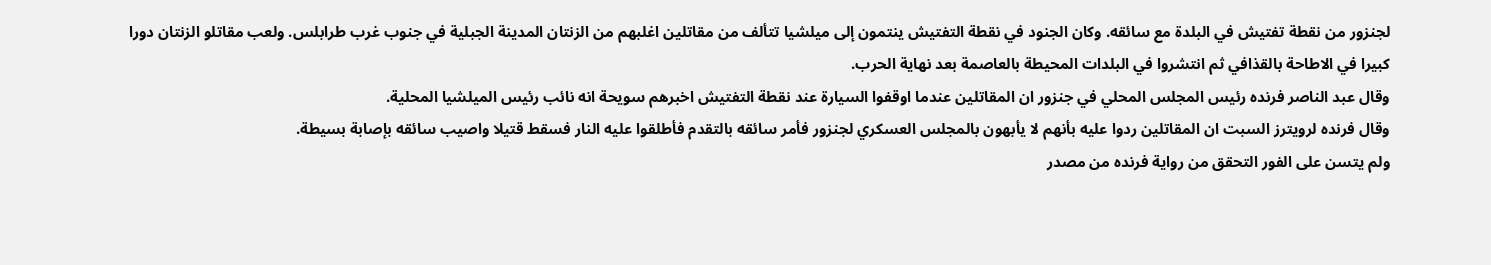لجنزور من نقطة تفتيش في البلدة مع سائقه. وكان الجنود في نقطة التفتيش ينتمون إلى ميلشيا تتألف من مقاتلين اغلبهم من الزنتان المدينة الجبلية في جنوب غرب طرابلس. ولعب مقاتلو الزنتان دورا كبيرا في الاطاحة بالقذافي ثم انتشروا في البلدات المحيطة بالعاصمة بعد نهاية الحرب.
وقال عبد الناصر فرنده رئيس المجلس المحلي في جنزور ان المقاتلين عندما اوقفوا السيارة عند نقطة التفتيش اخبرهم سويحة انه نائب رئيس الميلشيا المحلية.
وقال فرنده لرويترز السبت ان المقاتلين ردوا عليه بأنهم لا يأبهون بالمجلس العسكري لجنزور فأمر سائقه بالتقدم فأطلقوا عليه النار فسقط قتيلا واصيب سائقه بإصابة بسيطة.
ولم يتسن على الفور التحقق من رواية فرنده من مصدر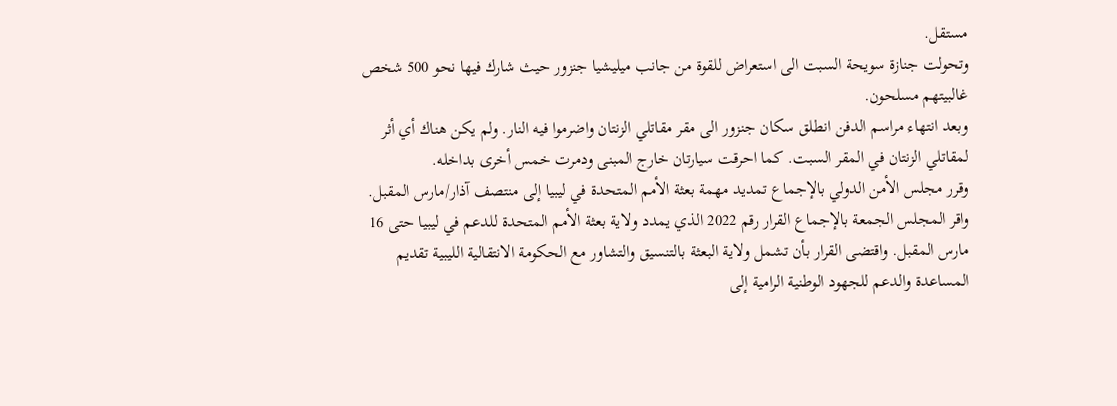مستقل.
وتحولت جنازة سويحة السبت الى استعراض للقوة من جانب ميليشيا جنزور حيث شارك فيها نحو 500 شخص غالبيتهم مسلحون.
وبعد انتهاء مراسم الدفن انطلق سكان جنزور الى مقر مقاتلي الزنتان واضرموا فيه النار. ولم يكن هناك أي أثر لمقاتلي الزنتان في المقر السبت. كما احرقت سيارتان خارج المبنى ودمرت خمس أخرى بداخله.
وقرر مجلس الأمن الدولي بالإجماع تمديد مهمة بعثة الأمم المتحدة في ليبيا إلى منتصف آذار/مارس المقبل.
واقر المجلس الجمعة بالإجماع القرار رقم 2022 الذي يمدد ولاية بعثة الأمم المتحدة للدعم في ليبيا حتى 16 مارس المقبل. واقتضى القرار بأن تشمل ولاية البعثة بالتنسيق والتشاور مع الحكومة الانتقالية الليبية تقديم المساعدة والدعم للجهود الوطنية الرامية إلى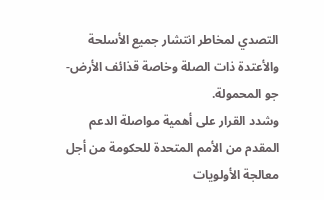التصدي لمخاطر انتشار جميع الأسلحة والأعتدة ذات الصلة وخاصة قذائف الأرض- جو المحمولة.
وشدد القرار على أهمية مواصلة الدعم المقدم من الأمم المتحدة للحكومة من أجل معالجة الأولويات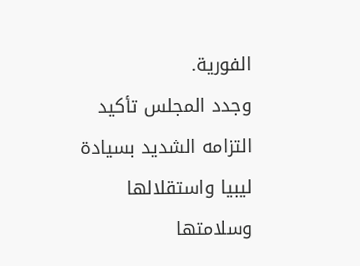الفورية.
وجدد المجلس تأكيد التزامه الشديد بسيادة ليبيا واستقلالها وسلامتها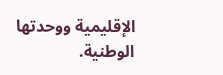الإقليمية ووحدتها الوطنية.